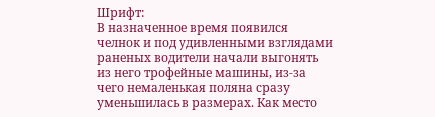Шрифт:
В назначенное время появился челнок и под удивленными взглядами раненых водители начали выгонять из него трофейные машины, из-за чего немаленькая поляна сразу уменьшилась в размерах. Как место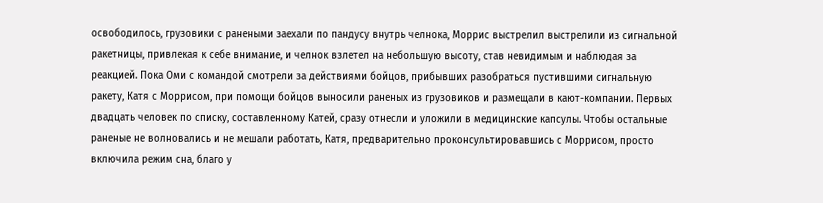освободилось, грузовики с ранеными заехали по пандусу внутрь челнока, Моррис выстрелил выстрелили из сигнальной ракетницы, привлекая к себе внимание, и челнок взлетел на небольшую высоту, став невидимым и наблюдая за реакцией. Пока Оми с командой смотрели за действиями бойцов, прибывших разобраться пустившими сигнальную ракету, Катя с Моррисом, при помощи бойцов выносили раненых из грузовиков и размещали в кают-компании. Первых двадцать человек по списку, составленному Катей, сразу отнесли и уложили в медицинские капсулы. Чтобы остальные раненые не волновались и не мешали работать, Катя, предварительно проконсультировавшись с Моррисом, просто включила режим сна, благо у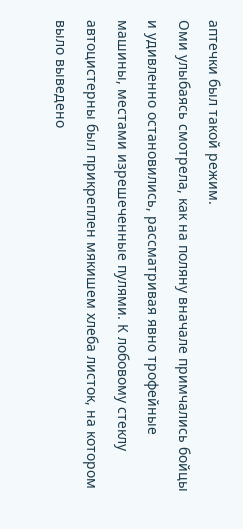аптечки был такой режим.
Оми улыбаясь смотрела, как на поляну вначале примчались бойцы и удивленно остановились, рассматривая явно трофейные машины, местами изрешеченные пулями. К лобовому стеклу автоцистерны был прикреплен мякишем хлеба листок, на котором выло выведено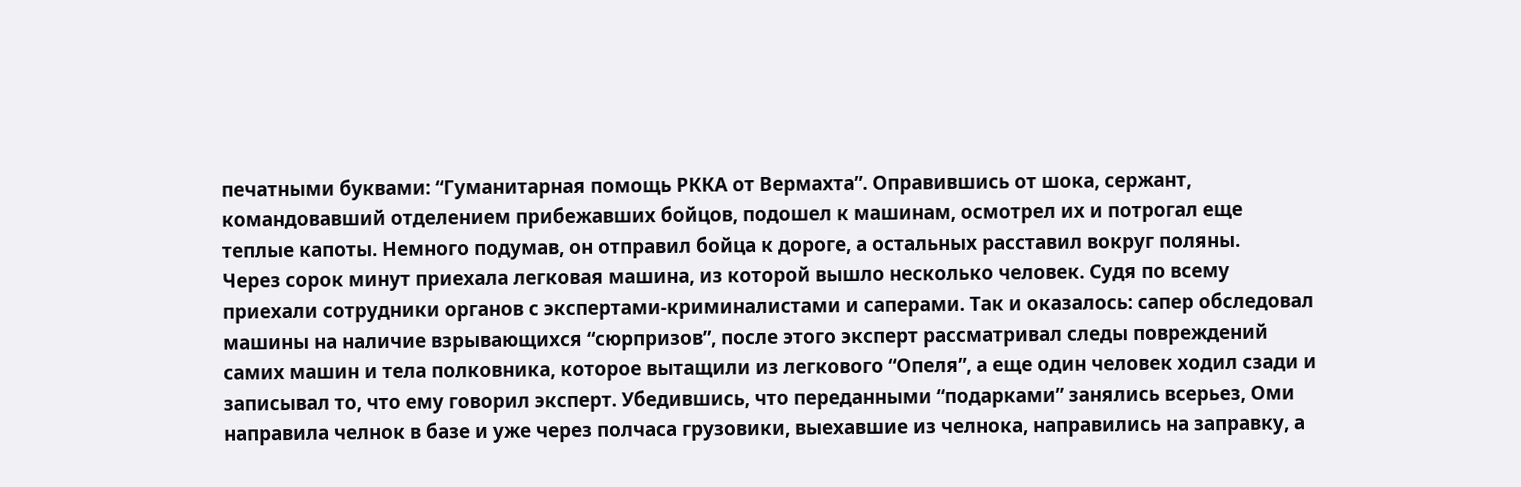печатными буквами: “Гуманитарная помощь РККА от Вермахта”. Оправившись от шока, сержант, командовавший отделением прибежавших бойцов, подошел к машинам, осмотрел их и потрогал еще теплые капоты. Немного подумав, он отправил бойца к дороге, а остальных расставил вокруг поляны.
Через сорок минут приехала легковая машина, из которой вышло несколько человек. Судя по всему приехали сотрудники органов с экспертами-криминалистами и саперами. Так и оказалось: сапер обследовал машины на наличие взрывающихся “сюрпризов”, после этого эксперт рассматривал следы повреждений самих машин и тела полковника, которое вытащили из легкового “Опеля”, а еще один человек ходил сзади и записывал то, что ему говорил эксперт. Убедившись, что переданными “подарками” занялись всерьез, Оми направила челнок в базе и уже через полчаса грузовики, выехавшие из челнока, направились на заправку, а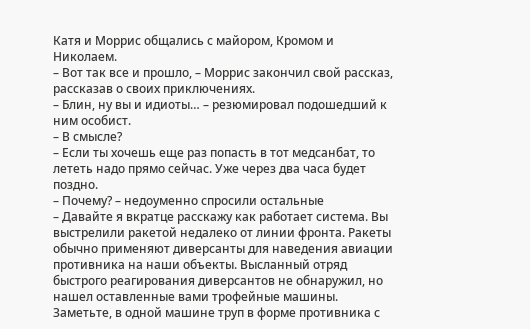Катя и Моррис общались с майором, Кромом и Николаем.
– Вот так все и прошло, – Моррис закончил свой рассказ, рассказав о своих приключениях.
– Блин, ну вы и идиоты… – резюмировал подошедший к ним особист.
– В смысле?
– Если ты хочешь еще раз попасть в тот медсанбат, то лететь надо прямо сейчас. Уже через два часа будет поздно.
– Почему? – недоуменно спросили остальные
– Давайте я вкратце расскажу как работает система. Вы выстрелили ракетой недалеко от линии фронта. Ракеты обычно применяют диверсанты для наведения авиации противника на наши объекты. Высланный отряд быстрого реагирования диверсантов не обнаружил, но нашел оставленные вами трофейные машины. Заметьте, в одной машине труп в форме противника с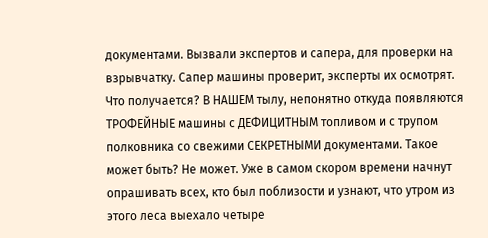документами. Вызвали экспертов и сапера, для проверки на взрывчатку. Сапер машины проверит, эксперты их осмотрят. Что получается? В НАШЕМ тылу, непонятно откуда появляются ТРОФЕЙНЫЕ машины с ДЕФИЦИТНЫМ топливом и с трупом полковника со свежими СЕКРЕТНЫМИ документами. Такое может быть? Не может. Уже в самом скором времени начнут опрашивать всех, кто был поблизости и узнают, что утром из этого леса выехало четыре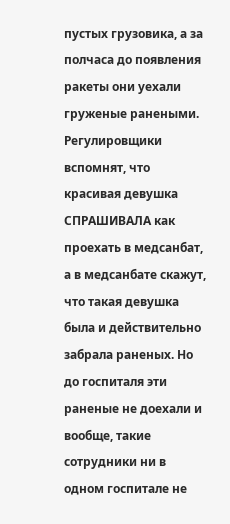пустых грузовика, а за полчаса до появления ракеты они уехали груженые ранеными. Регулировщики вспомнят, что красивая девушка СПРАШИВАЛА как проехать в медсанбат, а в медсанбате скажут, что такая девушка была и действительно забрала раненых. Но до госпиталя эти раненые не доехали и вообще, такие сотрудники ни в одном госпитале не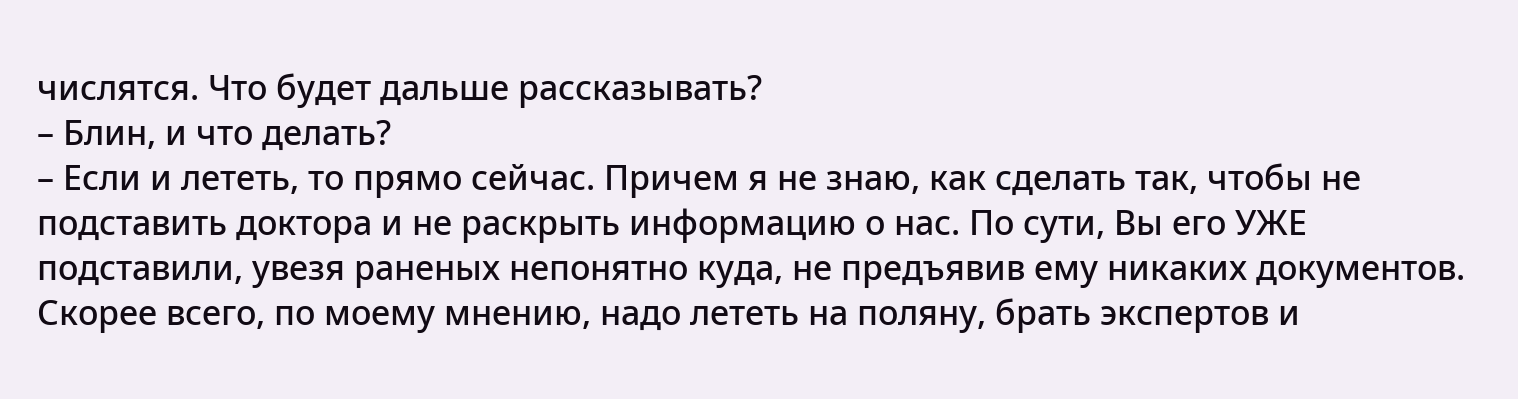числятся. Что будет дальше рассказывать?
– Блин, и что делать?
– Если и лететь, то прямо сейчас. Причем я не знаю, как сделать так, чтобы не подставить доктора и не раскрыть информацию о нас. По сути, Вы его УЖЕ подставили, увезя раненых непонятно куда, не предъявив ему никаких документов. Скорее всего, по моему мнению, надо лететь на поляну, брать экспертов и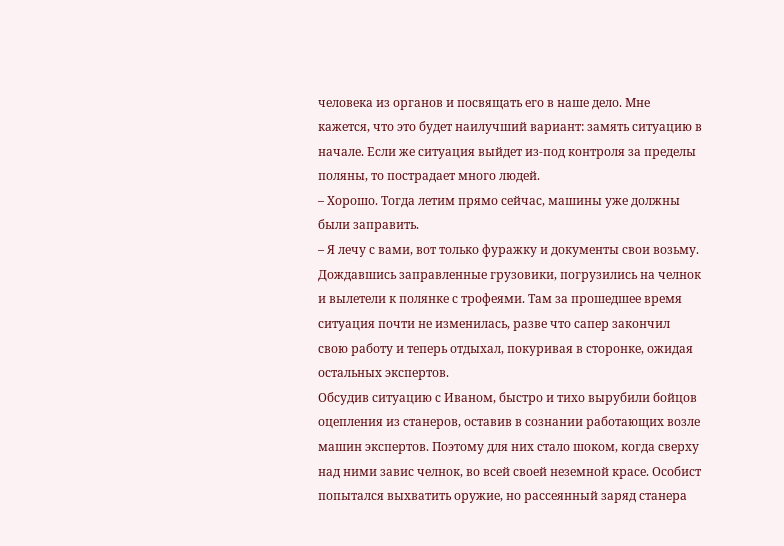человека из органов и посвящать его в наше дело. Мне кажется, что это будет наилучший вариант: замять ситуацию в начале. Если же ситуация выйдет из-под контроля за пределы поляны, то пострадает много людей.
– Хорошо. Тогда летим прямо сейчас, машины уже должны были заправить.
– Я лечу с вами, вот только фуражку и документы свои возьму.
Дождавшись заправленные грузовики, погрузились на челнок и вылетели к полянке с трофеями. Там за прошедшее время ситуация почти не изменилась, разве что сапер закончил свою работу и теперь отдыхал, покуривая в сторонке, ожидая остальных экспертов.
Обсудив ситуацию с Иваном, быстро и тихо вырубили бойцов оцепления из станеров, оставив в сознании работающих возле машин экспертов. Поэтому для них стало шоком, когда сверху над ними завис челнок, во всей своей неземной красе. Особист попытался выхватить оружие, но рассеянный заряд станера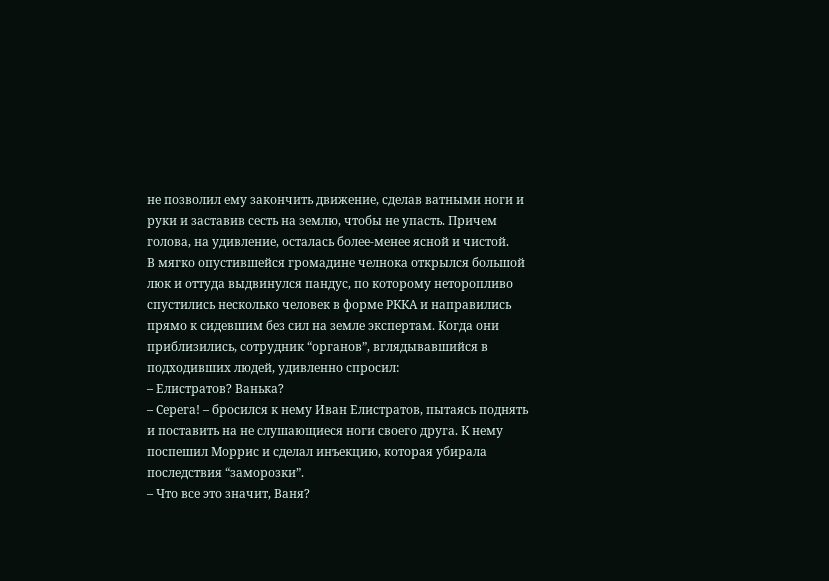не позволил ему закончить движение, сделав ватными ноги и руки и заставив сесть на землю, чтобы не упасть. Причем голова, на удивление, осталась более-менее ясной и чистой.
В мягко опустившейся громадине челнока открылся большой люк и оттуда выдвинулся пандус, по которому неторопливо спустились несколько человек в форме РККА и направились прямо к сидевшим без сил на земле экспертам. Когда они приблизились, сотрудник “органов”, вглядывавшийся в подходивших людей, удивленно спросил:
– Елистратов? Ванька?
– Серега! – бросился к нему Иван Елистратов, пытаясь поднять и поставить на не слушающиеся ноги своего друга. К нему поспешил Моррис и сделал инъекцию, которая убирала последствия “заморозки”.
– Что все это значит, Ваня?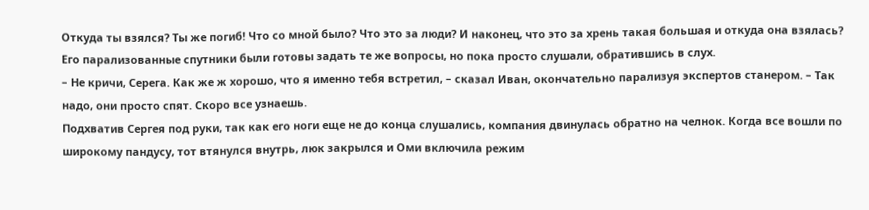Откуда ты взялся? Ты же погиб! Что со мной было? Что это за люди? И наконец, что это за хрень такая большая и откуда она взялась?
Его парализованные спутники были готовы задать те же вопросы, но пока просто слушали, обратившись в слух.
– Не кричи, Серега. Как же ж хорошо, что я именно тебя встретил, – сказал Иван, окончательно парализуя экспертов станером. – Так надо, они просто спят. Скоро все узнаешь.
Подхватив Сергея под руки, так как его ноги еще не до конца слушались, компания двинулась обратно на челнок. Когда все вошли по широкому пандусу, тот втянулся внутрь, люк закрылся и Оми включила режим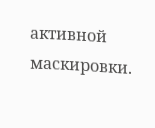активной маскировки.